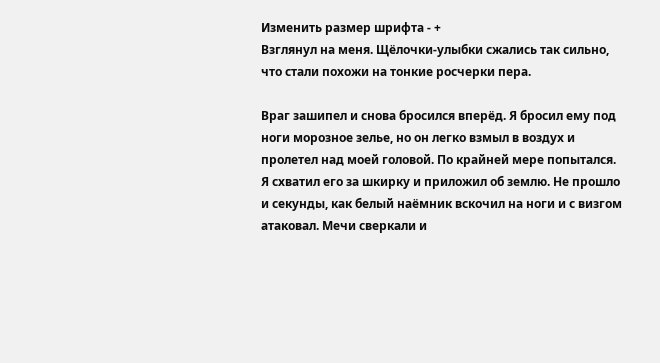Изменить размер шрифта - +
Взглянул на меня. Щёлочки-улыбки сжались так сильно, что стали похожи на тонкие росчерки пера.

Враг зашипел и снова бросился вперёд. Я бросил ему под ноги морозное зелье, но он легко взмыл в воздух и пролетел над моей головой. По крайней мере попытался. Я схватил его за шкирку и приложил об землю. Не прошло и секунды, как белый наёмник вскочил на ноги и с визгом атаковал. Мечи сверкали и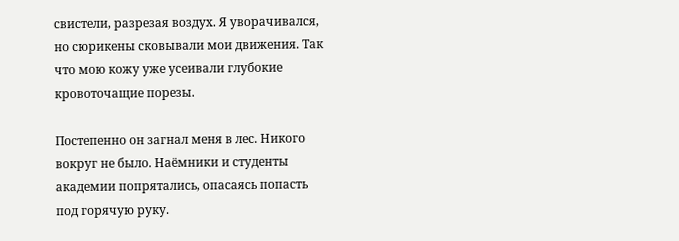свистели, разрезая воздух. Я уворачивался, но сюрикены сковывали мои движения. Так что мою кожу уже усеивали глубокие кровоточащие порезы.

Постепенно он загнал меня в лес. Никого вокруг не было. Наёмники и студенты академии попрятались, опасаясь попасть под горячую руку.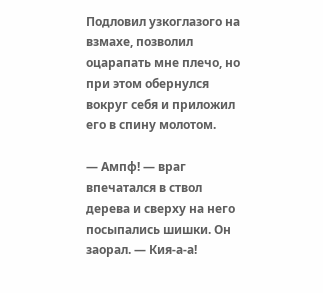Подловил узкоглазого на взмахе, позволил оцарапать мне плечо, но при этом обернулся вокруг себя и приложил его в спину молотом.

— Ампф! — враг впечатался в ствол дерева и сверху на него посыпались шишки. Он заорал. — Кия-а-а!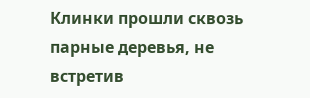Клинки прошли сквозь парные деревья, не встретив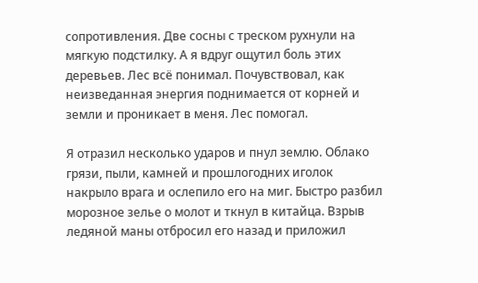сопротивления. Две сосны с треском рухнули на мягкую подстилку. А я вдруг ощутил боль этих деревьев. Лес всё понимал. Почувствовал, как неизведанная энергия поднимается от корней и земли и проникает в меня. Лес помогал.

Я отразил несколько ударов и пнул землю. Облако грязи, пыли, камней и прошлогодних иголок накрыло врага и ослепило его на миг. Быстро разбил морозное зелье о молот и ткнул в китайца. Взрыв ледяной маны отбросил его назад и приложил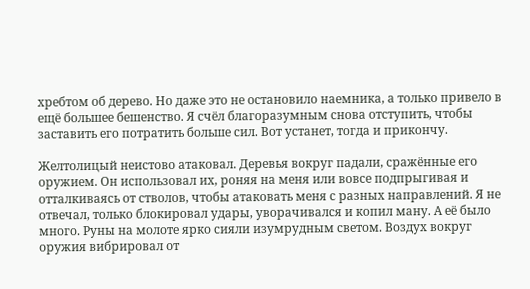хребтом об дерево. Но даже это не остановило наемника, а только привело в ещё большее бешенство. Я счёл благоразумным снова отступить, чтобы заставить его потратить больше сил. Вот устанет, тогда и прикончу.

Желтолицый неистово атаковал. Деревья вокруг падали, сражённые его оружием. Он использовал их, роняя на меня или вовсе подпрыгивая и отталкиваясь от стволов, чтобы атаковать меня с разных направлений. Я не отвечал, только блокировал удары, уворачивался и копил ману. А её было много. Руны на молоте ярко сияли изумрудным светом. Воздух вокруг оружия вибрировал от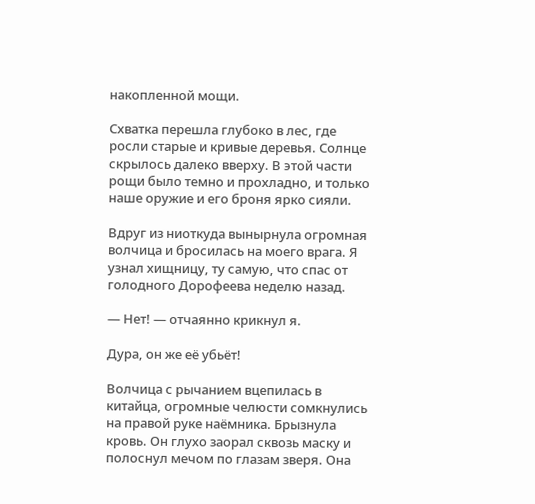накопленной мощи.

Схватка перешла глубоко в лес, где росли старые и кривые деревья. Солнце скрылось далеко вверху. В этой части рощи было темно и прохладно, и только наше оружие и его броня ярко сияли.

Вдруг из ниоткуда вынырнула огромная волчица и бросилась на моего врага. Я узнал хищницу, ту самую, что спас от голодного Дорофеева неделю назад.

— Нет! — отчаянно крикнул я.

Дура, он же её убьёт!

Волчица с рычанием вцепилась в китайца, огромные челюсти сомкнулись на правой руке наёмника. Брызнула кровь. Он глухо заорал сквозь маску и полоснул мечом по глазам зверя. Она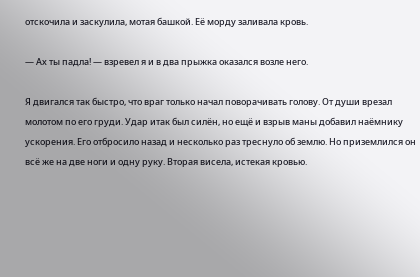отскочила и заскулила, мотая башкой. Её морду заливала кровь.

— Ах ты падла! — взревел я и в два прыжка оказался возле него.

Я двигался так быстро, что враг только начал поворачивать голову. От души врезал молотом по его груди. Удар итак был силён, но ещё и взрыв маны добавил наёмнику ускорения. Его отбросило назад и несколько раз треснуло об землю. Но приземлился он всё же на две ноги и одну руку. Вторая висела, истекая кровью.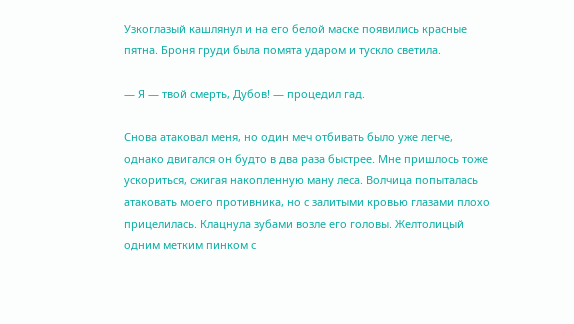Узкоглазый кашлянул и на его белой маске появились красные пятна. Броня груди была помята ударом и тускло светила.

— Я — твой смерть, Дубов! — процедил гад.

Снова атаковал меня, но один меч отбивать было уже легче, однако двигался он будто в два раза быстрее. Мне пришлось тоже ускориться, сжигая накопленную ману леса. Волчица попыталась атаковать моего противника, но с залитыми кровью глазами плохо прицелилась. Клацнула зубами возле его головы. Желтолицый одним метким пинком с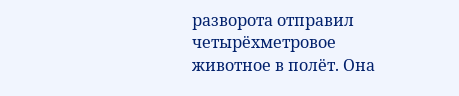разворота отправил четырёхметровое животное в полёт. Она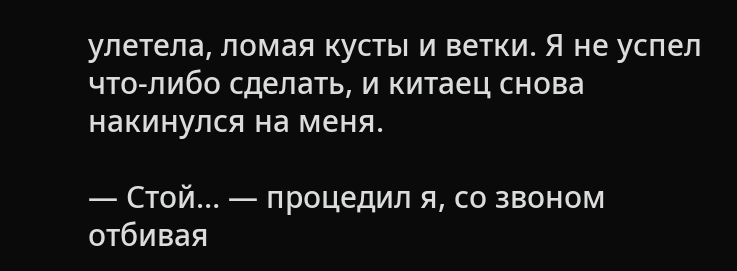улетела, ломая кусты и ветки. Я не успел что-либо сделать, и китаец снова накинулся на меня.

— Стой… — процедил я, со звоном отбивая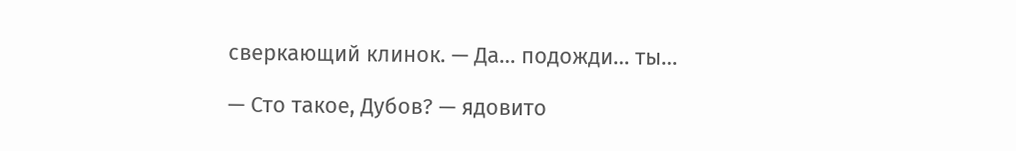сверкающий клинок. — Да… подожди… ты…

— Сто такое, Дубов? — ядовито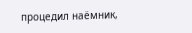процедил наёмник,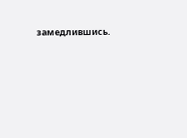замедлившись.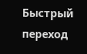Быстрый переход